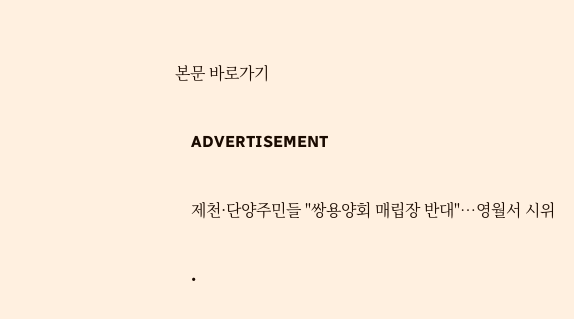본문 바로가기

    ADVERTISEMENT

    제천·단양주민들 "쌍용양회 매립장 반대"…영월서 시위

    •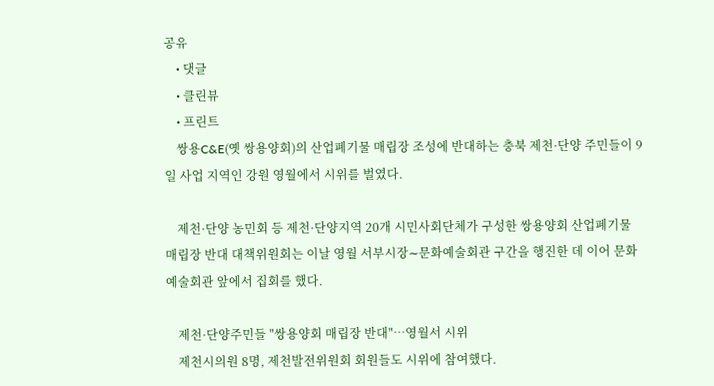공유
    • 댓글
    • 클린뷰
    • 프린트
    쌍용C&E(옛 쌍용양회)의 산업폐기물 매립장 조성에 반대하는 충북 제천·단양 주민들이 9일 사업 지역인 강원 영월에서 시위를 벌였다.

    제천·단양 농민회 등 제천·단양지역 20개 시민사회단체가 구성한 쌍용양회 산업폐기물 매립장 반대 대책위원회는 이날 영월 서부시장∼문화예술회관 구간을 행진한 데 이어 문화예술회관 앞에서 집회를 했다.

    제천·단양주민들 "쌍용양회 매립장 반대"…영월서 시위
    제천시의원 8명, 제천발전위원회 회원들도 시위에 참여했다.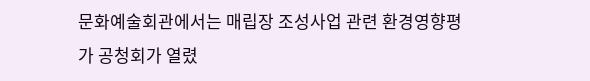문화예술회관에서는 매립장 조성사업 관련 환경영향평가 공청회가 열렸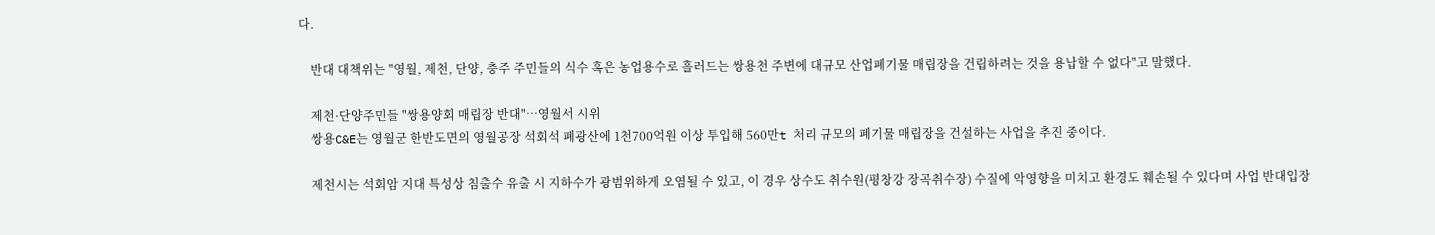다.

    반대 대책위는 "영월, 제천, 단양, 충주 주민들의 식수 혹은 농업용수로 흘러드는 쌍용천 주변에 대규모 산업폐기물 매립장을 건립하려는 것을 용납할 수 없다"고 말했다.

    제천·단양주민들 "쌍용양회 매립장 반대"…영월서 시위
    쌍용C&E는 영월군 한반도면의 영월공장 석회석 폐광산에 1천700억원 이상 투입해 560만t 처리 규모의 폐기물 매립장을 건설하는 사업을 추진 중이다.

    제천시는 석회암 지대 특성상 침출수 유출 시 지하수가 광범위하게 오염될 수 있고, 이 경우 상수도 취수원(평창강 장곡취수장) 수질에 악영향을 미치고 환경도 훼손될 수 있다며 사업 반대입장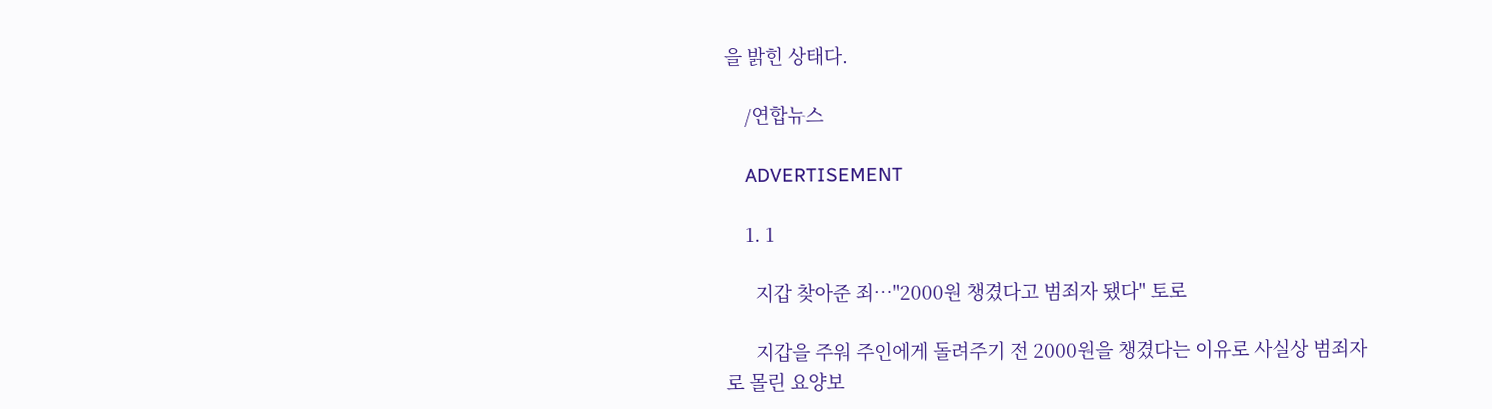을 밝힌 상태다.

    /연합뉴스

    ADVERTISEMENT

    1. 1

      지갑 찾아준 죄…"2000원 챙겼다고 범죄자 됐다" 토로

      지갑을 주워 주인에게 돌려주기 전 2000원을 챙겼다는 이유로 사실상 범죄자로 몰린 요양보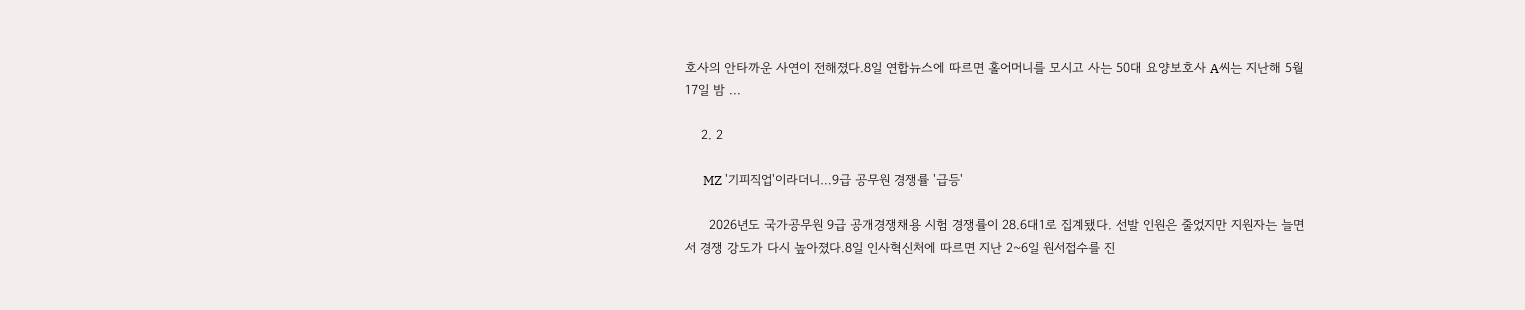호사의 안타까운 사연이 전해졌다.8일 연합뉴스에 따르면 홀어머니를 모시고 사는 50대 요양보호사 A씨는 지난해 5월17일 밤 ...

    2. 2

      MZ '기피직업'이라더니…9급 공무원 경쟁률 '급등'

      2026년도 국가공무원 9급 공개경쟁채용 시험 경쟁률이 28.6대1로 집계됐다. 선발 인원은 줄었지만 지원자는 늘면서 경쟁 강도가 다시 높아졌다.8일 인사혁신처에 따르면 지난 2~6일 원서접수를 진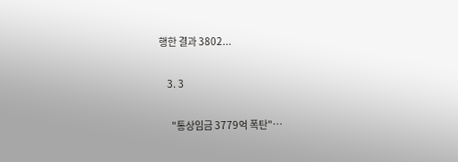행한 결과 3802...

    3. 3

      "통상임금 3779억 폭탄"…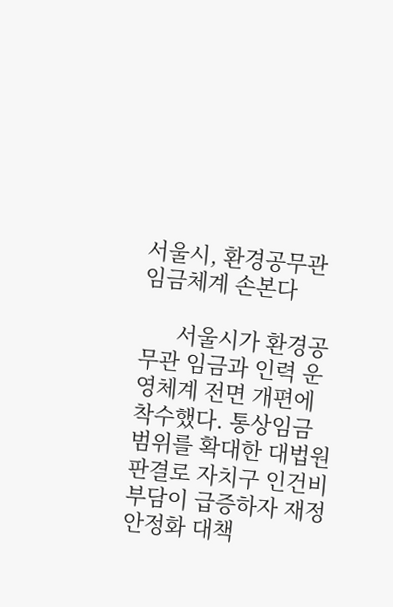서울시, 환경공무관 임금체계 손본다

      서울시가 환경공무관 임금과 인력 운영체계 전면 개편에 착수했다. 통상임금 범위를 확대한 대법원 판결로 자치구 인건비 부담이 급증하자 재정 안정화 대책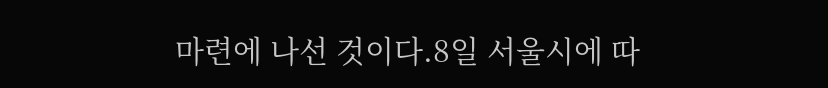마련에 나선 것이다.8일 서울시에 따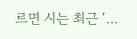르면 시는 최근 ‘...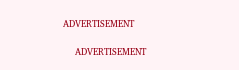ADVERTISEMENT

    ADVERTISEMENT